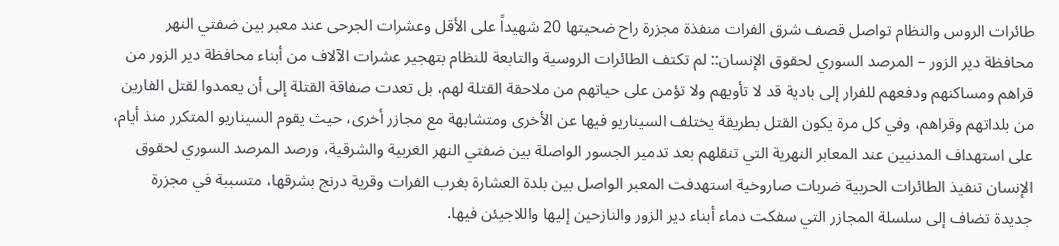طائرات الروس والنظام تواصل قصف شرق الفرات منفذة مجزرة راح ضحيتها 20 شهيداً على الأقل وعشرات الجرحى عند معبر بين ضفتي النهر
محافظة دير الزور – المرصد السوري لحقوق الإنسان:: لم تكتف الطائرات الروسية والتابعة للنظام بتهجير عشرات الآلاف من أبناء محافظة دير الزور من قراهم ومساكنهم ودفعهم للفرار إلى بادية قد لا تأويهم ولا تؤمن على حياتهم من ملاحقة القتلة لهم، بل تعدت صفاقة القتلة إلى أن يعمدوا لقتل الفارين من بلداتهم وقراهم، وفي كل مرة يكون القتل بطريقة يختلف السيناريو فيها عن الأخرى ومتشابهة مع مجازر أخرى، حيث يقوم السيناريو المتكرر منذ أيام، على استهداف المدنيين عند المعابر النهرية التي تنقلهم بعد تدمير الجسور الواصلة بين ضفتي النهر الغربية والشرقية، ورصد المرصد السوري لحقوق الإنسان تنفيذ الطائرات الحربية ضربات صاروخية استهدفت المعبر الواصل بين بلدة العشارة بغرب الفرات وقرية درنج بشرقها، متسببة في مجزرة جديدة تضاف إلى سلسلة المجازر التي سفكت دماء أبناء دير الزور والنازحين إليها واللاجيئن فيها.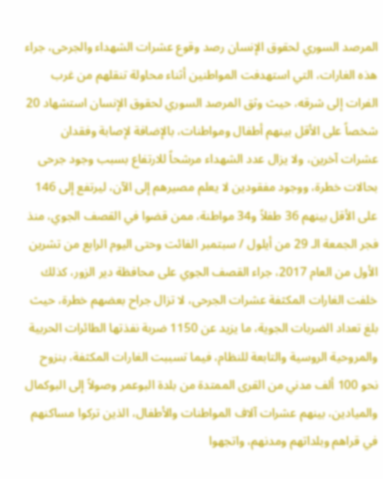المرصد السوري لحقوق الإنسان رصد وقوع عشرات الشهداء والجرحى، جراء هذه الغارات، التي استهدفت المواطنين أثناء محاولة تنقلهم من غرب الفرات إلى شرقه، حيث وثق المرصد السوري لحقوق الإنسان استشهاد 20 شخصاً على الأقل بينهم أطفال ومواطنات، بالإضافة لإصابة وفقدان عشرات آخرين، ولا يزال عدد الشهداء مرشحاً للارتفاع بسبب وجود جرحى بحالات خطرة، ووجود مفقودين لا يعلم مصيرهم إلى الآن، ليرتفع إلى 146 على الأقل بينهم 36 طفلاً و34 مواطنة، ممن قضوا في القصف الجوي، منذ فجر الجمعة الـ 29 من أيلول / سبتمبر الفائت وحتى اليوم الرابع من تشرين الأول من العام 2017، جراء القصف الجوي على محافظة دير الزور، كذلك خلفت الغارات المكثفة عشرات الجرحى، لا تزال جراح بعضهم خطرة، حيث بلغ تعداد الضربات الجوية، ما يزيد عن 1150 ضربة نفذتها الطائرات الحربية والمروحية الروسية والتابعة للنظام، فيما تسببت الغارات المكثفة، بنزوح نحو 100 ألف مدني من القرى الممتدة من بلدة البوعمر وصولاً إلى البوكمال والميادين، بينهم عشرات آلاف المواطنات والأطفال، الذين تركوا مساكنهم في قراهم وبلداتهم ومدنهم، واتجهوا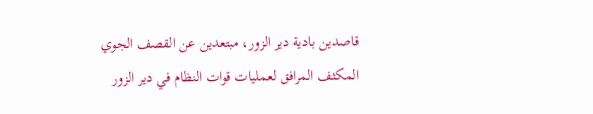قاصدين بادية دير الزور، مبتعدين عن القصف الجوي المكثف المرافق لعمليات قوات النظام في دير الزور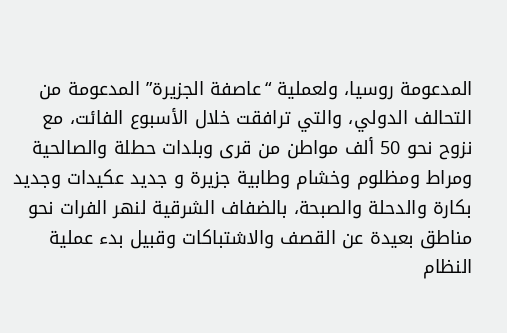المدعومة روسيا، ولعملية “عاصفة الجزيرة” المدعومة من التحالف الدولي، والتي ترافقت خلال الأسبوع الفائت، مع نزوح نحو 50 ألف مواطن من قرى وبلدات حطلة والصالحية ومراط ومظلوم وخشام وطابية جزيرة و جديد عكيدات وجديد بكارة والدحلة والصبحة، بالضفاف الشرقية لنهر الفرات نحو مناطق بعيدة عن القصف والاشتباكات وقبيل بدء عملية النظام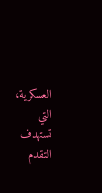العسكرية، التي تستهدف التقدم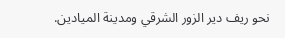نحو ريف دير الزور الشرقي ومدينة الميادين.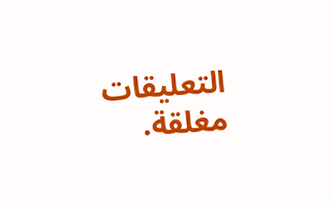التعليقات مغلقة.